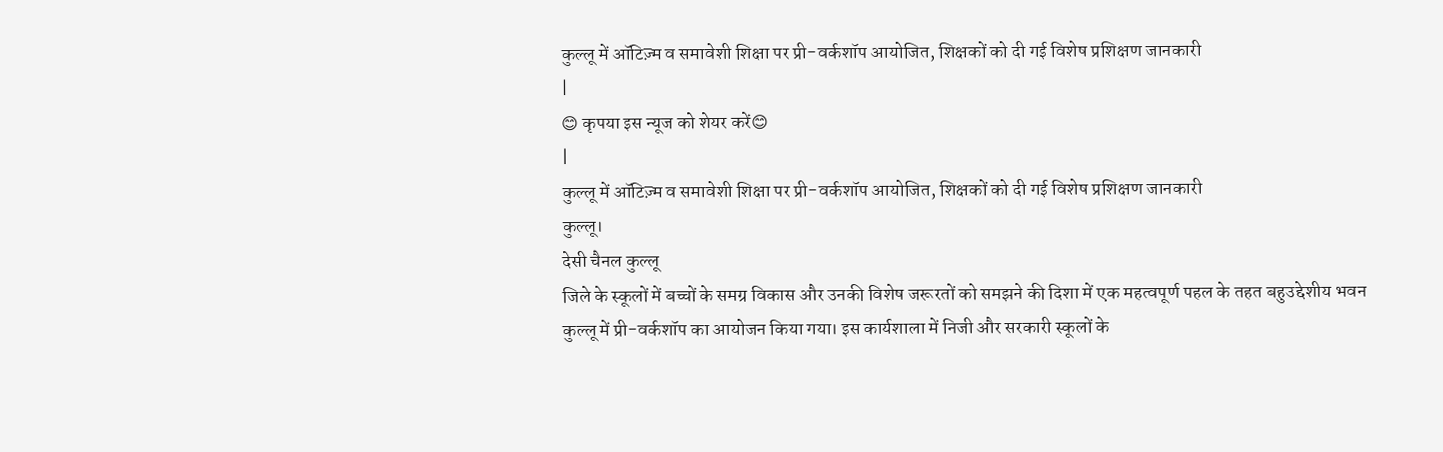कुल्लू में ऑटिज़्म व समावेशी शिक्षा पर प्री-वर्कशॉप आयोजित, शिक्षकों को दी गई विशेष प्रशिक्षण जानकारी
|
😊 कृपया इस न्यूज को शेयर करें😊
|
कुल्लू में ऑटिज़्म व समावेशी शिक्षा पर प्री-वर्कशॉप आयोजित, शिक्षकों को दी गई विशेष प्रशिक्षण जानकारी
कुल्लू।
देसी चैनल कुल्लू
जिले के स्कूलों में बच्चों के समग्र विकास और उनकी विशेष जरूरतों को समझने की दिशा में एक महत्वपूर्ण पहल के तहत बहुउद्देशीय भवन कुल्लू में प्री-वर्कशॉप का आयोजन किया गया। इस कार्यशाला में निजी और सरकारी स्कूलों के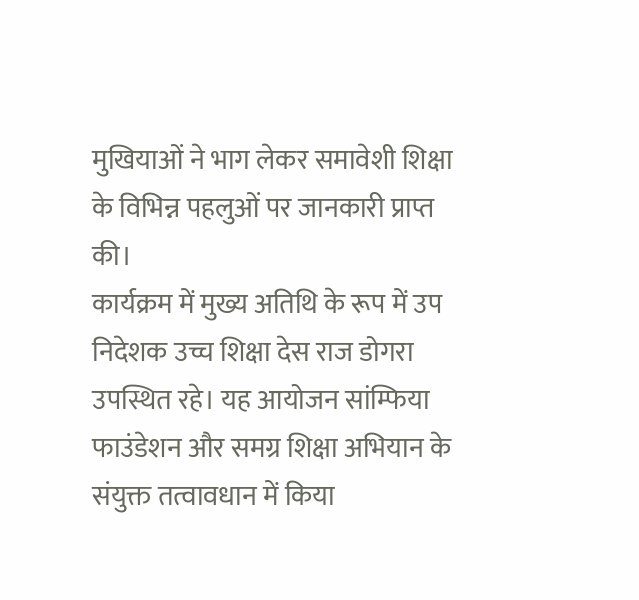मुखियाओं ने भाग लेकर समावेशी शिक्षा के विभिन्न पहलुओं पर जानकारी प्राप्त की।
कार्यक्रम में मुख्य अतिथि के रूप में उप निदेशक उच्च शिक्षा देस राज डोगरा उपस्थित रहे। यह आयोजन सांम्फिया फाउंडेशन और समग्र शिक्षा अभियान के संयुक्त तत्वावधान में किया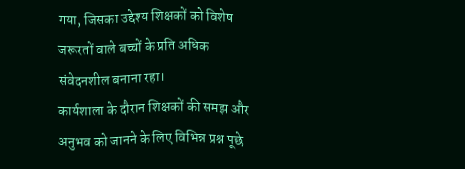गया, जिसका उद्देश्य शिक्षकों को विशेष जरूरतों वाले बच्चों के प्रति अधिक संवेदनशील बनाना रहा।
कार्यशाला के दौरान शिक्षकों की समझ और अनुभव को जानने के लिए विभिन्न प्रश्न पूछे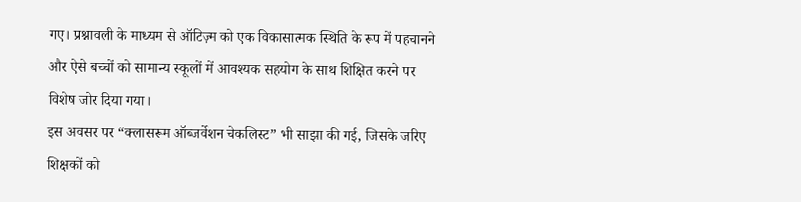गए। प्रश्नावली के माध्यम से ऑटिज़्म को एक विकासात्मक स्थिति के रूप में पहचानने और ऐसे बच्चों को सामान्य स्कूलों में आवश्यक सहयोग के साथ शिक्षित करने पर विशेष जोर दिया गया।
इस अवसर पर “क्लासरूम ऑब्जर्वेशन चेकलिस्ट” भी साझा की गई, जिसके जरिए शिक्षकों को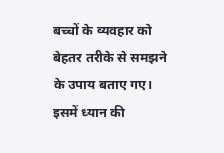बच्चों के व्यवहार को बेहतर तरीके से समझने के उपाय बताए गए। इसमें ध्यान की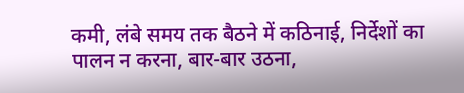कमी, लंबे समय तक बैठने में कठिनाई, निर्देशों का पालन न करना, बार-बार उठना,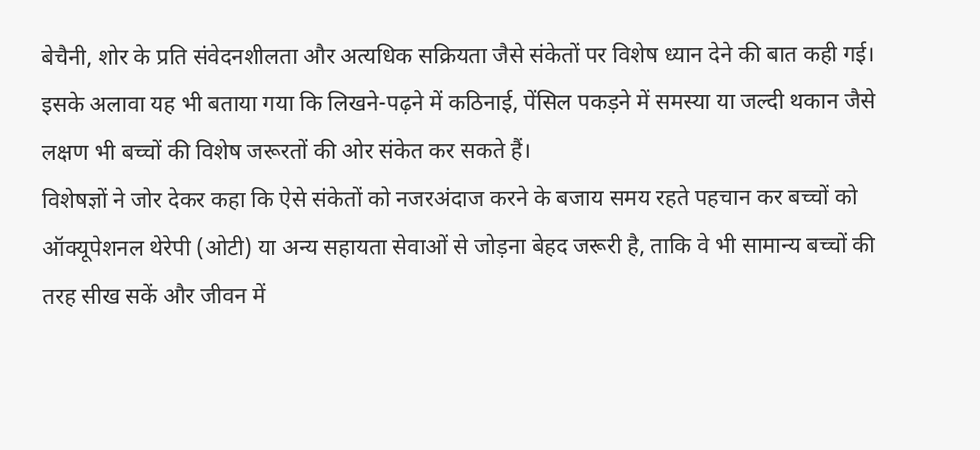बेचैनी, शोर के प्रति संवेदनशीलता और अत्यधिक सक्रियता जैसे संकेतों पर विशेष ध्यान देने की बात कही गई।
इसके अलावा यह भी बताया गया कि लिखने-पढ़ने में कठिनाई, पेंसिल पकड़ने में समस्या या जल्दी थकान जैसे लक्षण भी बच्चों की विशेष जरूरतों की ओर संकेत कर सकते हैं।
विशेषज्ञों ने जोर देकर कहा कि ऐसे संकेतों को नजरअंदाज करने के बजाय समय रहते पहचान कर बच्चों को ऑक्यूपेशनल थेरेपी (ओटी) या अन्य सहायता सेवाओं से जोड़ना बेहद जरूरी है, ताकि वे भी सामान्य बच्चों की तरह सीख सकें और जीवन में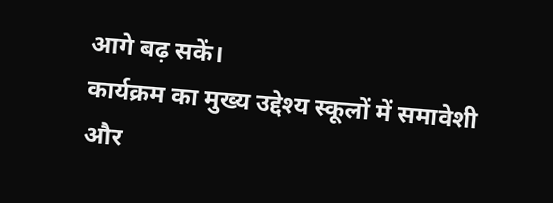आगे बढ़ सकें।
कार्यक्रम का मुख्य उद्देश्य स्कूलों में समावेशी और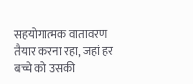सहयोगात्मक वातावरण तैयार करना रहा, जहां हर बच्चे को उसकी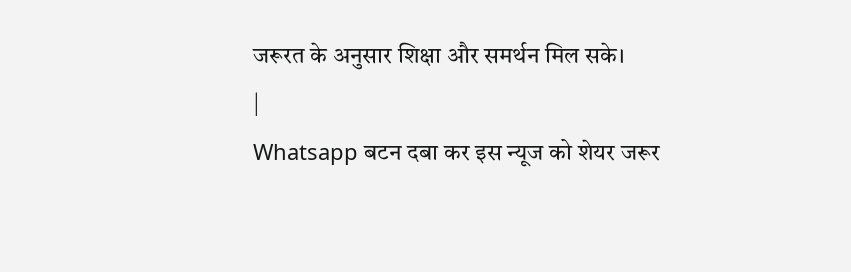जरूरत के अनुसार शिक्षा और समर्थन मिल सके।
|
Whatsapp बटन दबा कर इस न्यूज को शेयर जरूर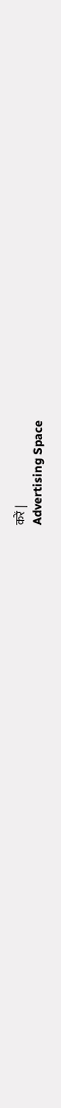करें |
Advertising Space